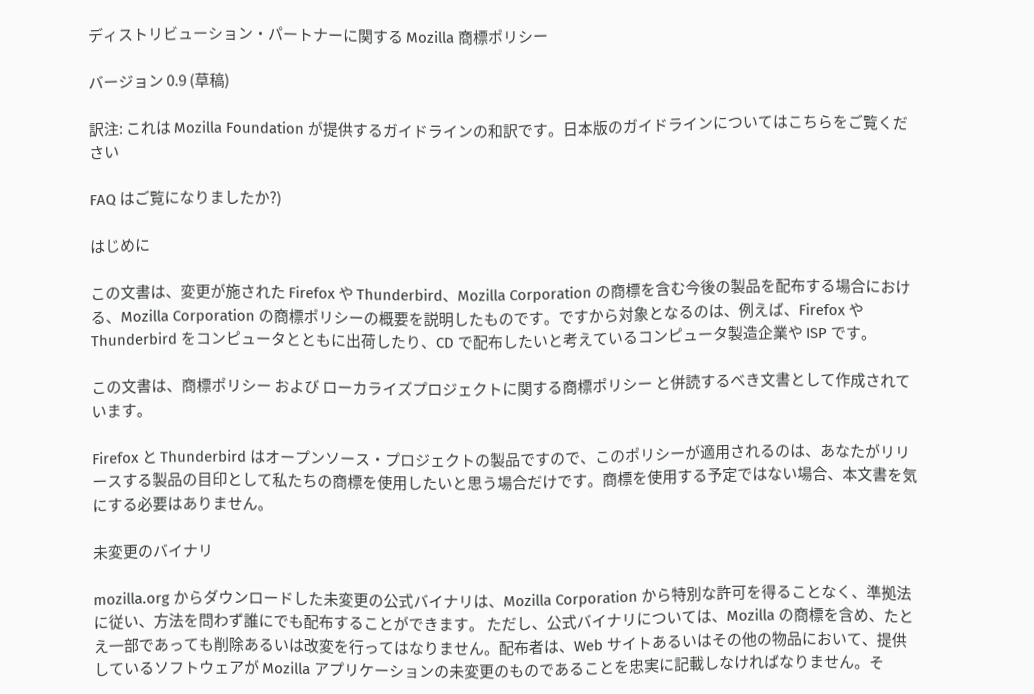ディストリビューション・パートナーに関する Mozilla 商標ポリシー

バージョン 0.9 (草稿)

訳注: これは Mozilla Foundation が提供するガイドラインの和訳です。日本版のガイドラインについてはこちらをご覧ください

FAQ はご覧になりましたか?)

はじめに

この文書は、変更が施された Firefox や Thunderbird、Mozilla Corporation の商標を含む今後の製品を配布する場合における、Mozilla Corporation の商標ポリシーの概要を説明したものです。ですから対象となるのは、例えば、Firefox や Thunderbird をコンピュータとともに出荷したり、CD で配布したいと考えているコンピュータ製造企業や ISP です。

この文書は、商標ポリシー および ローカライズプロジェクトに関する商標ポリシー と併読するべき文書として作成されています。

Firefox と Thunderbird はオープンソース・プロジェクトの製品ですので、このポリシーが適用されるのは、あなたがリリースする製品の目印として私たちの商標を使用したいと思う場合だけです。商標を使用する予定ではない場合、本文書を気にする必要はありません。

未変更のバイナリ

mozilla.org からダウンロードした未変更の公式バイナリは、Mozilla Corporation から特別な許可を得ることなく、準拠法に従い、方法を問わず誰にでも配布することができます。 ただし、公式バイナリについては、Mozilla の商標を含め、たとえ一部であっても削除あるいは改変を行ってはなりません。配布者は、Web サイトあるいはその他の物品において、提供しているソフトウェアが Mozilla アプリケーションの未変更のものであることを忠実に記載しなければなりません。そ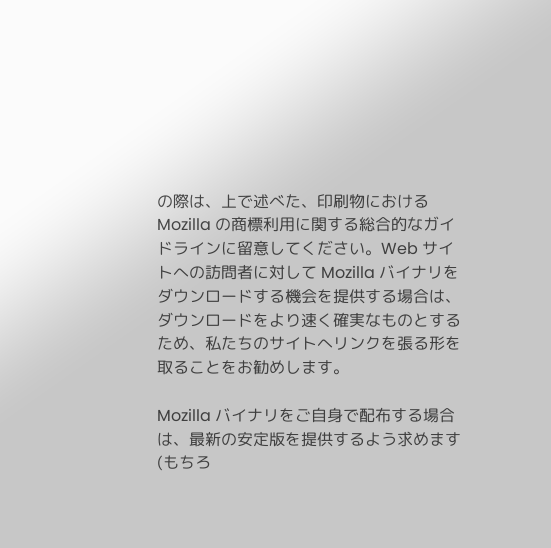の際は、上で述べた、印刷物における Mozilla の商標利用に関する総合的なガイドラインに留意してください。Web サイトへの訪問者に対して Mozilla バイナリをダウンロードする機会を提供する場合は、ダウンロードをより速く確実なものとするため、私たちのサイトへリンクを張る形を取ることをお勧めします。

Mozilla バイナリをご自身で配布する場合は、最新の安定版を提供するよう求めます (もちろ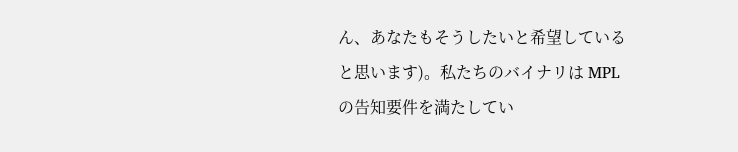ん、あなたもそうしたいと希望していると思います)。私たちのバイナリは MPL の告知要件を満たしてい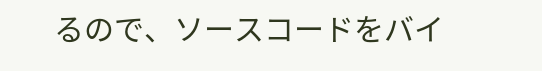るので、ソースコードをバイ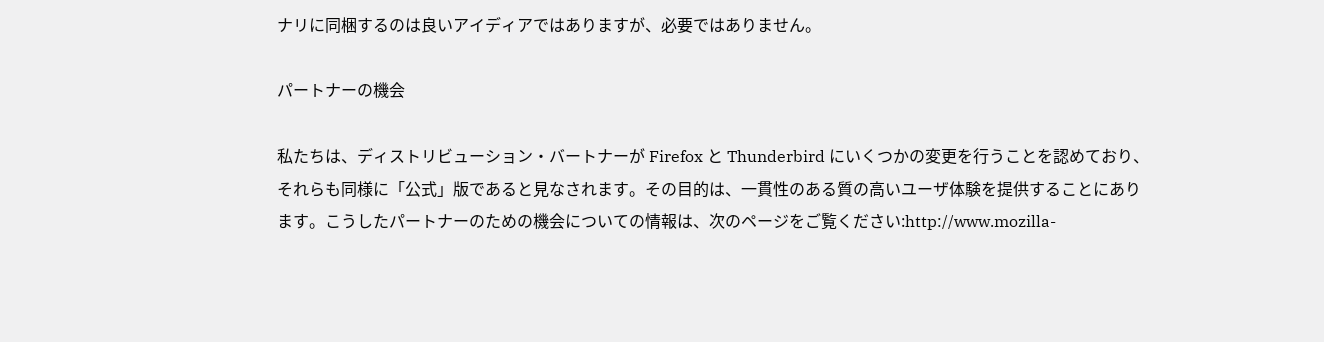ナリに同梱するのは良いアイディアではありますが、必要ではありません。

パートナーの機会

私たちは、ディストリビューション・バートナーが Firefox と Thunderbird にいくつかの変更を行うことを認めており、それらも同様に「公式」版であると見なされます。その目的は、一貫性のある質の高いユーザ体験を提供することにあります。こうしたパートナーのための機会についての情報は、次のページをご覧ください:http://www.mozilla-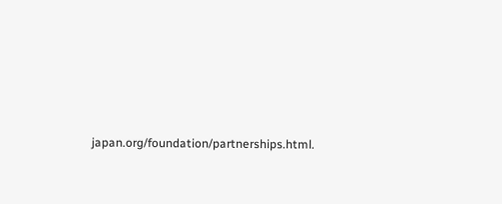japan.org/foundation/partnerships.html.